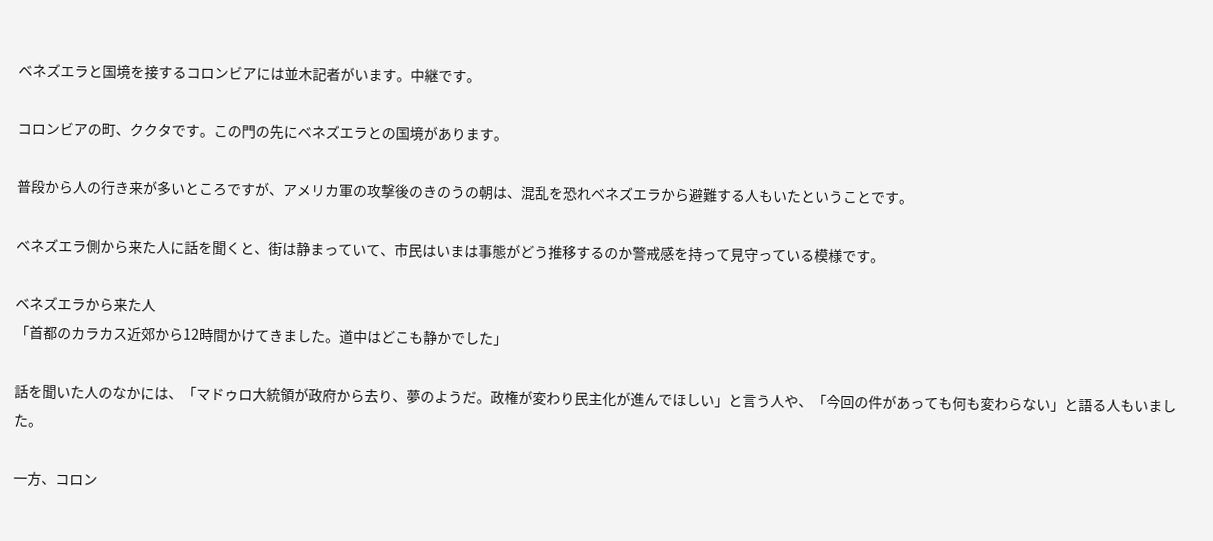ベネズエラと国境を接するコロンビアには並木記者がいます。中継です。

コロンビアの町、ククタです。この門の先にベネズエラとの国境があります。

普段から人の行き来が多いところですが、アメリカ軍の攻撃後のきのうの朝は、混乱を恐れベネズエラから避難する人もいたということです。

ベネズエラ側から来た人に話を聞くと、街は静まっていて、市民はいまは事態がどう推移するのか警戒感を持って見守っている模様です。

ベネズエラから来た人
「首都のカラカス近郊から12時間かけてきました。道中はどこも静かでした」

話を聞いた人のなかには、「マドゥロ大統領が政府から去り、夢のようだ。政権が変わり民主化が進んでほしい」と言う人や、「今回の件があっても何も変わらない」と語る人もいました。

一方、コロン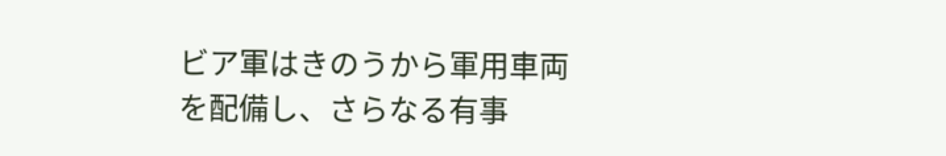ビア軍はきのうから軍用車両を配備し、さらなる有事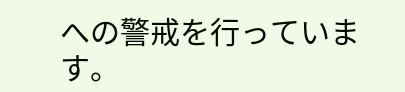への警戒を行っています。